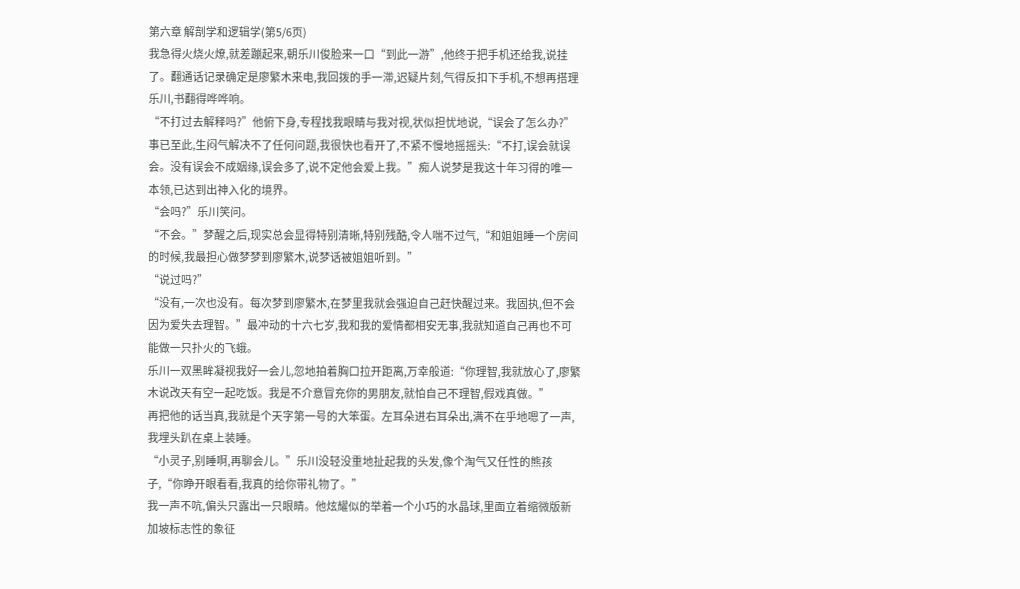第六章 解剖学和逻辑学(第5/6页)
我急得火烧火燎,就差蹦起来,朝乐川俊脸来一口“到此一游”,他终于把手机还给我,说挂了。翻通话记录确定是廖繁木来电,我回拨的手一滞,迟疑片刻,气得反扣下手机,不想再搭理乐川,书翻得哗哗响。
“不打过去解释吗?”他俯下身,专程找我眼睛与我对视,状似担忧地说,“误会了怎么办?”
事已至此,生闷气解决不了任何问题,我很快也看开了,不紧不慢地摇摇头:“不打,误会就误会。没有误会不成姻缘,误会多了,说不定他会爱上我。”痴人说梦是我这十年习得的唯一本领,已达到出神入化的境界。
“会吗?”乐川笑问。
“不会。”梦醒之后,现实总会显得特别清晰,特别残酷,令人喘不过气,“和姐姐睡一个房间的时候,我最担心做梦梦到廖繁木,说梦话被姐姐听到。”
“说过吗?”
“没有,一次也没有。每次梦到廖繁木,在梦里我就会强迫自己赶快醒过来。我固执,但不会因为爱失去理智。”最冲动的十六七岁,我和我的爱情都相安无事,我就知道自己再也不可能做一只扑火的飞蛾。
乐川一双黑眸凝视我好一会儿,忽地拍着胸口拉开距离,万幸般道:“你理智,我就放心了,廖繁木说改天有空一起吃饭。我是不介意冒充你的男朋友,就怕自己不理智,假戏真做。”
再把他的话当真,我就是个天字第一号的大笨蛋。左耳朵进右耳朵出,满不在乎地嗯了一声,我埋头趴在桌上装睡。
“小灵子,别睡啊,再聊会儿。”乐川没轻没重地扯起我的头发,像个淘气又任性的熊孩子,“你睁开眼看看,我真的给你带礼物了。”
我一声不吭,偏头只露出一只眼睛。他炫耀似的举着一个小巧的水晶球,里面立着缩微版新加坡标志性的象征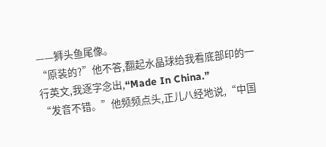——狮头鱼尾像。
“原装的?”他不答,翻起水晶球给我看底部印的一行英文,我逐字念出,“Made In China.”
“发音不错。”他频频点头,正儿八经地说,“中国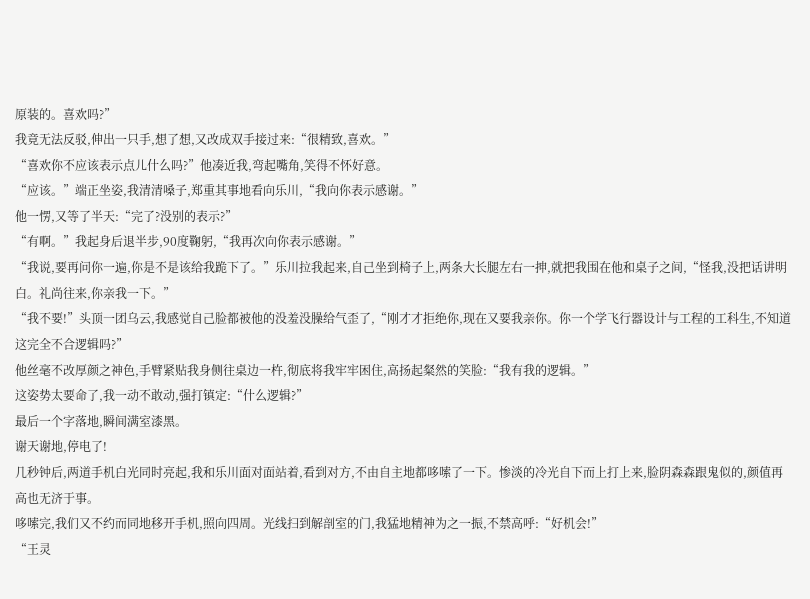原装的。喜欢吗?”
我竟无法反驳,伸出一只手,想了想,又改成双手接过来:“很精致,喜欢。”
“喜欢你不应该表示点儿什么吗?”他凑近我,弯起嘴角,笑得不怀好意。
“应该。”端正坐姿,我清清嗓子,郑重其事地看向乐川,“我向你表示感谢。”
他一愣,又等了半天:“完了?没别的表示?”
“有啊。”我起身后退半步,90度鞠躬,“我再次向你表示感谢。”
“我说,要再问你一遍,你是不是该给我跪下了。”乐川拉我起来,自己坐到椅子上,两条大长腿左右一抻,就把我围在他和桌子之间,“怪我,没把话讲明白。礼尚往来,你亲我一下。”
“我不要!”头顶一团乌云,我感觉自己脸都被他的没羞没臊给气歪了,“刚才才拒绝你,现在又要我亲你。你一个学飞行器设计与工程的工科生,不知道这完全不合逻辑吗?”
他丝毫不改厚颜之神色,手臂紧贴我身侧往桌边一杵,彻底将我牢牢困住,高扬起粲然的笑脸:“我有我的逻辑。”
这姿势太要命了,我一动不敢动,强打镇定:“什么逻辑?”
最后一个字落地,瞬间满室漆黑。
谢天谢地,停电了!
几秒钟后,两道手机白光同时亮起,我和乐川面对面站着,看到对方,不由自主地都哆嗦了一下。惨淡的冷光自下而上打上来,脸阴森森跟鬼似的,颜值再高也无济于事。
哆嗦完,我们又不约而同地移开手机,照向四周。光线扫到解剖室的门,我猛地精神为之一振,不禁高呼:“好机会!”
“王灵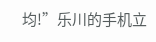均!”乐川的手机立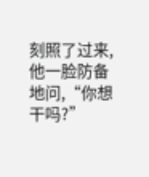刻照了过来,他一脸防备地问,“你想干吗?”